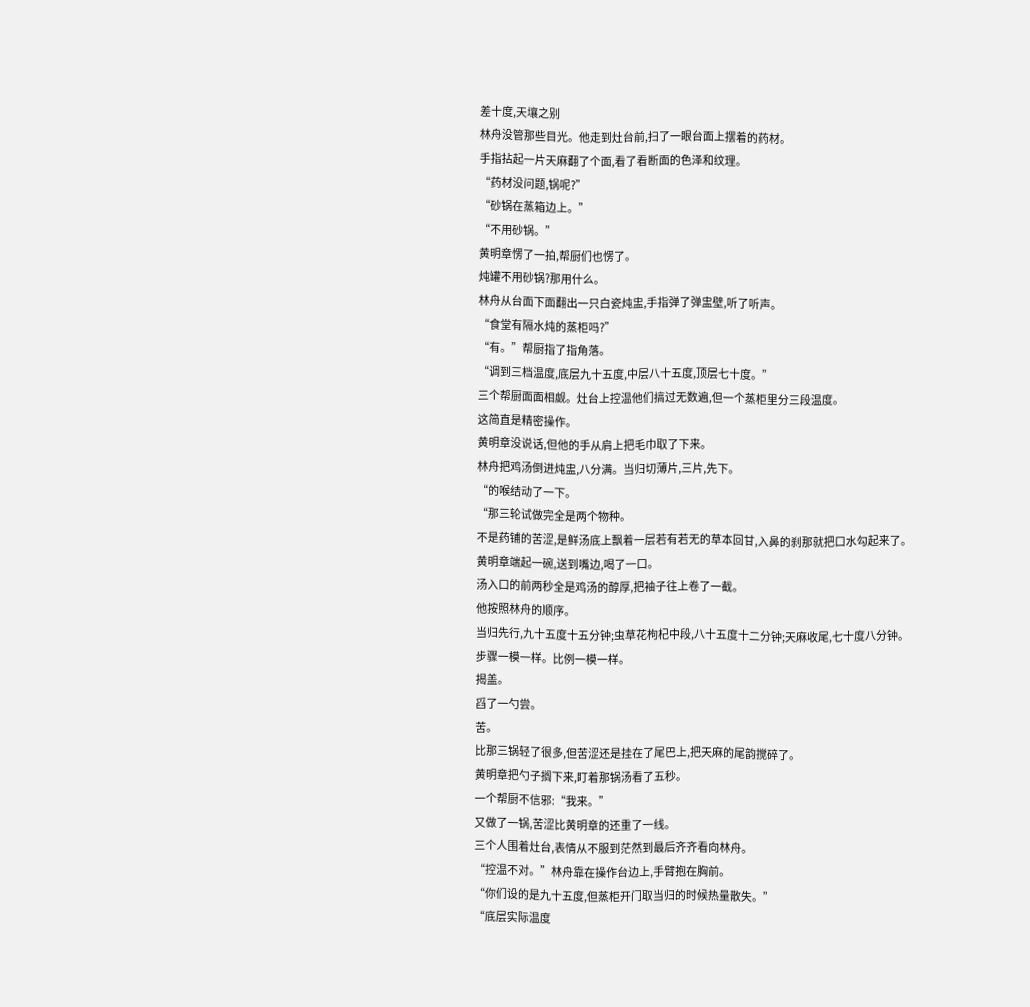差十度,天壤之别
林舟没管那些目光。他走到灶台前,扫了一眼台面上摆着的药材。
手指拈起一片天麻翻了个面,看了看断面的色泽和纹理。
“药材没问题,锅呢?”
“砂锅在蒸箱边上。”
“不用砂锅。”
黄明章愣了一拍,帮厨们也愣了。
炖罐不用砂锅?那用什么。
林舟从台面下面翻出一只白瓷炖盅,手指弹了弹盅壁,听了听声。
“食堂有隔水炖的蒸柜吗?”
“有。”帮厨指了指角落。
“调到三档温度,底层九十五度,中层八十五度,顶层七十度。”
三个帮厨面面相觑。灶台上控温他们搞过无数遍,但一个蒸柜里分三段温度。
这简直是精密操作。
黄明章没说话,但他的手从肩上把毛巾取了下来。
林舟把鸡汤倒进炖盅,八分满。当归切薄片,三片,先下。
“的喉结动了一下。
“那三轮试做完全是两个物种。
不是药铺的苦涩,是鲜汤底上飘着一层若有若无的草本回甘,入鼻的刹那就把口水勾起来了。
黄明章端起一碗,送到嘴边,喝了一口。
汤入口的前两秒全是鸡汤的醇厚,把袖子往上卷了一截。
他按照林舟的顺序。
当归先行,九十五度十五分钟;虫草花枸杞中段,八十五度十二分钟;天麻收尾,七十度八分钟。
步骤一模一样。比例一模一样。
揭盖。
舀了一勺尝。
苦。
比那三锅轻了很多,但苦涩还是挂在了尾巴上,把天麻的尾韵搅碎了。
黄明章把勺子搁下来,盯着那锅汤看了五秒。
一个帮厨不信邪:“我来。”
又做了一锅,苦涩比黄明章的还重了一线。
三个人围着灶台,表情从不服到茫然到最后齐齐看向林舟。
“控温不对。”林舟靠在操作台边上,手臂抱在胸前。
“你们设的是九十五度,但蒸柜开门取当归的时候热量散失。”
“底层实际温度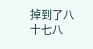掉到了八十七八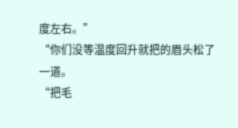度左右。”
“你们没等温度回升就把的眉头松了一道。
“把毛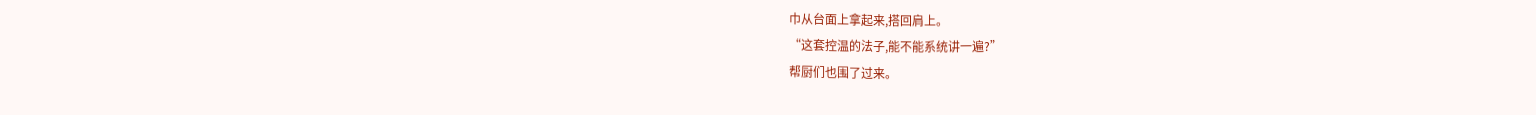巾从台面上拿起来,搭回肩上。
“这套控温的法子,能不能系统讲一遍?”
帮厨们也围了过来。